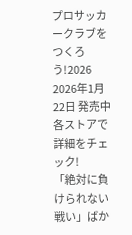プロサッカークラブをつくろう!2026
2026年1月22日 発売中
各ストアで詳細をチェック!
「絶対に負けられない戦い」ばか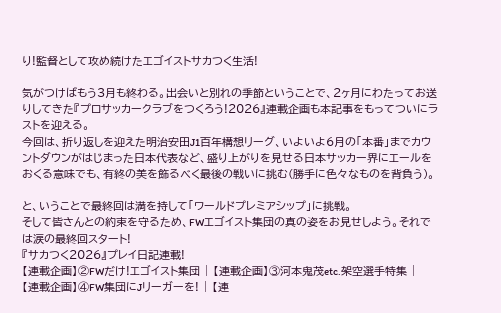り!監督として攻め続けたエゴイストサカつく生活!

気がつけばもう3月も終わる。出会いと別れの季節ということで、2ヶ月にわたってお送りしてきた『プロサッカークラブをつくろう!2026』連載企画も本記事をもってついにラストを迎える。
今回は、折り返しを迎えた明治安田J1百年構想リーグ、いよいよ6月の「本番」までカウントダウンがはじまった日本代表など、盛り上がりを見せる日本サッカー界にエールをおくる意味でも、有終の美を飾るべく最後の戦いに挑む(勝手に色々なものを背負う)。

と、いうことで最終回は満を持して「ワールドプレミアシップ」に挑戦。
そして皆さんとの約束を守るため、FWエゴイスト集団の真の姿をお見せしよう。それでは涙の最終回スタート!
『サカつく2026』プレイ日記連載!
【連載企画】②FWだけ!エゴイスト集団 | 【連載企画】③河本鬼茂etc.架空選手特集 |
【連載企画】④FW集団にJリーガーを! | 【連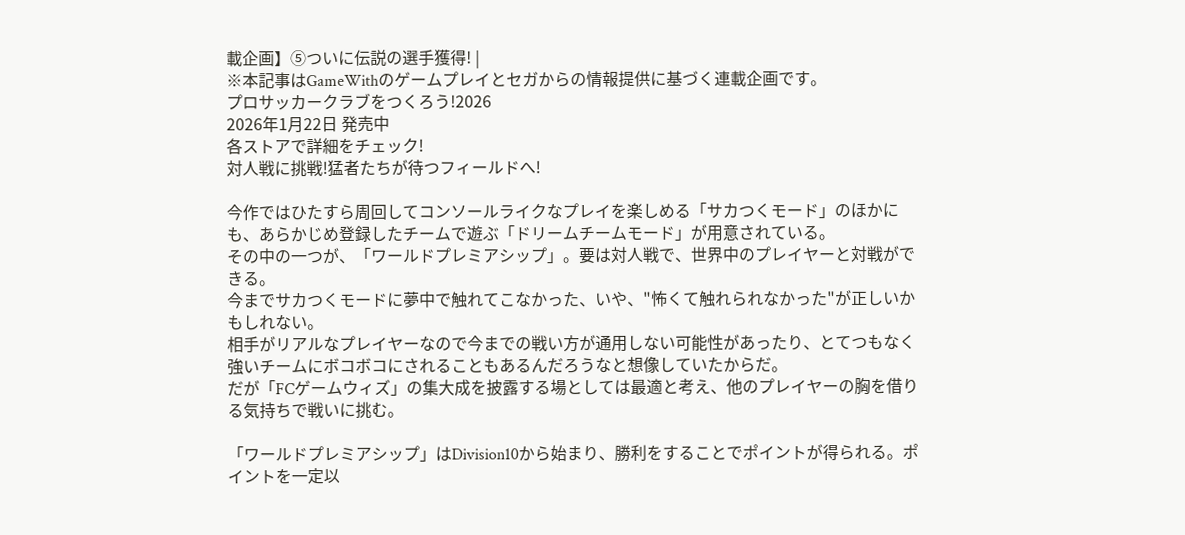載企画】⑤ついに伝説の選手獲得! |
※本記事はGameWithのゲームプレイとセガからの情報提供に基づく連載企画です。
プロサッカークラブをつくろう!2026
2026年1月22日 発売中
各ストアで詳細をチェック!
対人戦に挑戦!猛者たちが待つフィールドへ!

今作ではひたすら周回してコンソールライクなプレイを楽しめる「サカつくモード」のほかにも、あらかじめ登録したチームで遊ぶ「ドリームチームモード」が用意されている。
その中の一つが、「ワールドプレミアシップ」。要は対人戦で、世界中のプレイヤーと対戦ができる。
今までサカつくモードに夢中で触れてこなかった、いや、"怖くて触れられなかった"が正しいかもしれない。
相手がリアルなプレイヤーなので今までの戦い方が通用しない可能性があったり、とてつもなく強いチームにボコボコにされることもあるんだろうなと想像していたからだ。
だが「FCゲームウィズ」の集大成を披露する場としては最適と考え、他のプレイヤーの胸を借りる気持ちで戦いに挑む。

「ワールドプレミアシップ」はDivision10から始まり、勝利をすることでポイントが得られる。ポイントを一定以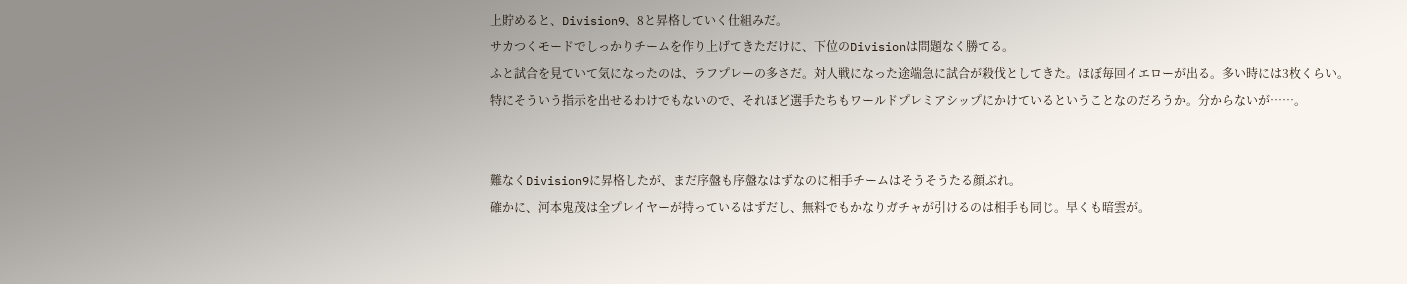上貯めると、Division9、8と昇格していく仕組みだ。
サカつくモードでしっかりチームを作り上げてきただけに、下位のDivisionは問題なく勝てる。
ふと試合を見ていて気になったのは、ラフプレーの多さだ。対人戦になった途端急に試合が殺伐としてきた。ほぼ毎回イエローが出る。多い時には3枚くらい。
特にそういう指示を出せるわけでもないので、それほど選手たちもワールドプレミアシップにかけているということなのだろうか。分からないが……。


難なくDivision9に昇格したが、まだ序盤も序盤なはずなのに相手チームはそうそうたる顔ぶれ。
確かに、河本鬼茂は全プレイヤーが持っているはずだし、無料でもかなりガチャが引けるのは相手も同じ。早くも暗雲が。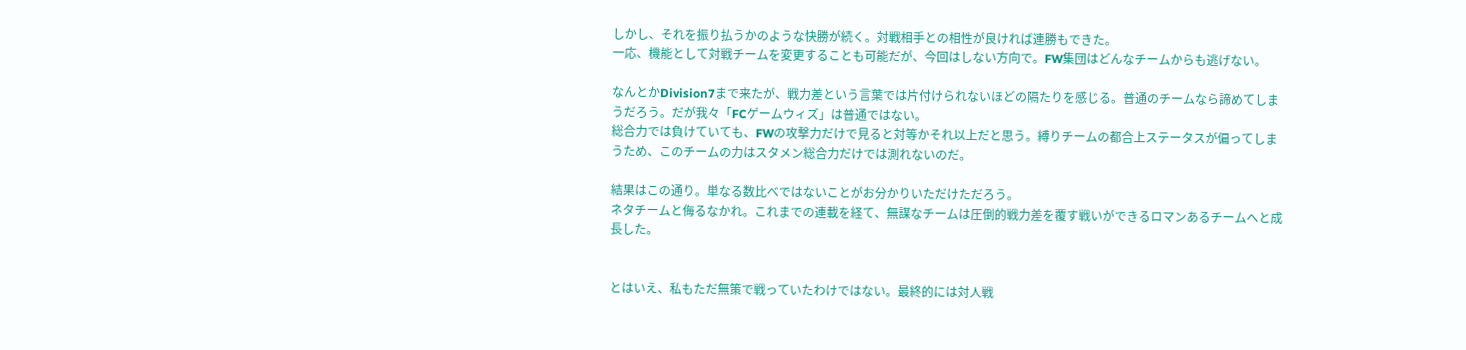しかし、それを振り払うかのような快勝が続く。対戦相手との相性が良ければ連勝もできた。
一応、機能として対戦チームを変更することも可能だが、今回はしない方向で。FW集団はどんなチームからも逃げない。

なんとかDivision7まで来たが、戦力差という言葉では片付けられないほどの隔たりを感じる。普通のチームなら諦めてしまうだろう。だが我々「FCゲームウィズ」は普通ではない。
総合力では負けていても、FWの攻撃力だけで見ると対等かそれ以上だと思う。縛りチームの都合上ステータスが偏ってしまうため、このチームの力はスタメン総合力だけでは測れないのだ。

結果はこの通り。単なる数比べではないことがお分かりいただけただろう。
ネタチームと侮るなかれ。これまでの連載を経て、無謀なチームは圧倒的戦力差を覆す戦いができるロマンあるチームへと成長した。


とはいえ、私もただ無策で戦っていたわけではない。最終的には対人戦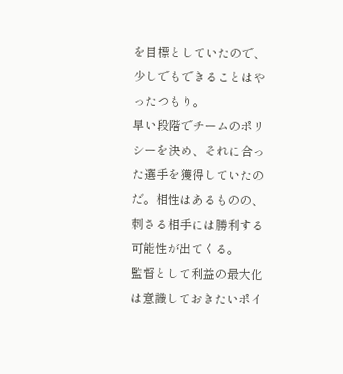を目標としていたので、少しでもできることはやったつもり。
早い段階でチームのポリシーを決め、それに合った選手を獲得していたのだ。相性はあるものの、刺さる相手には勝利する可能性が出てくる。
監督として利益の最大化は意識しておきたいポイ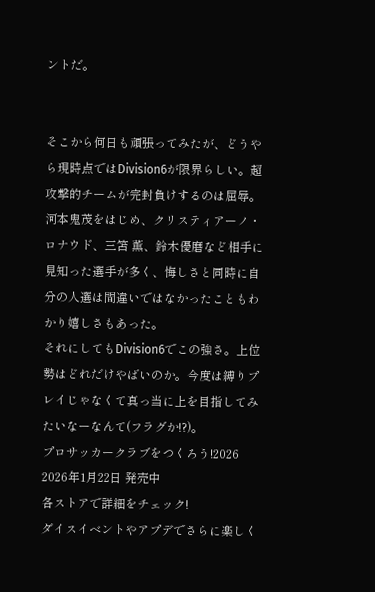ントだ。


そこから何日も頑張ってみたが、どうやら現時点ではDivision6が限界らしい。超攻撃的チームが完封負けするのは屈辱。
河本鬼茂をはじめ、クリスティアーノ・ロナウド、三笘 薫、鈴木優磨など相手に見知った選手が多く、悔しさと同時に自分の人選は間違いではなかったこともわかり嬉しさもあった。
それにしてもDivision6でこの強さ。上位勢はどれだけやばいのか。今度は縛りプレイじゃなくて真っ当に上を目指してみたいなーなんて(フラグか!?)。
プロサッカークラブをつくろう!2026
2026年1月22日 発売中
各ストアで詳細をチェック!
ダイスイベントやアプデでさらに楽しく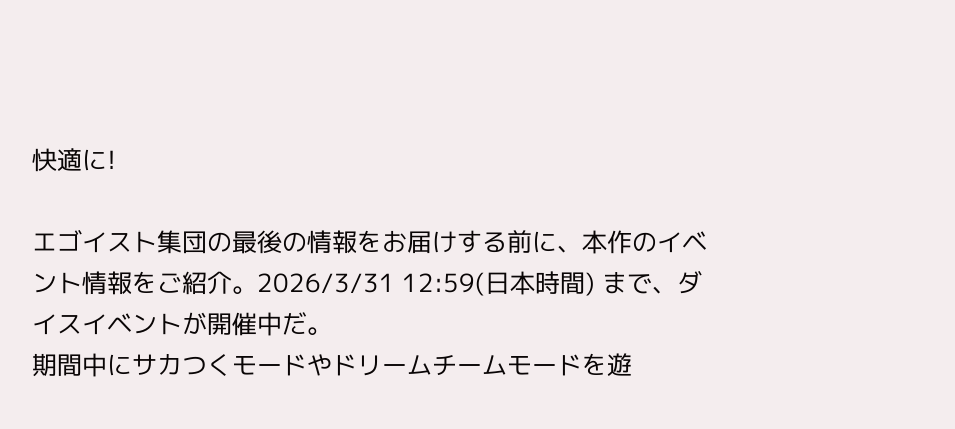快適に!

エゴイスト集団の最後の情報をお届けする前に、本作のイベント情報をご紹介。2026/3/31 12:59(日本時間) まで、ダイスイベントが開催中だ。
期間中にサカつくモードやドリームチームモードを遊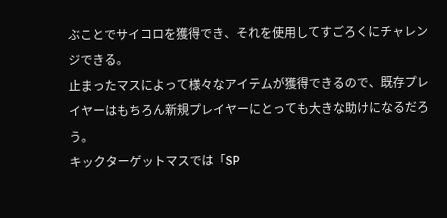ぶことでサイコロを獲得でき、それを使用してすごろくにチャレンジできる。
止まったマスによって様々なアイテムが獲得できるので、既存プレイヤーはもちろん新規プレイヤーにとっても大きな助けになるだろう。
キックターゲットマスでは「SP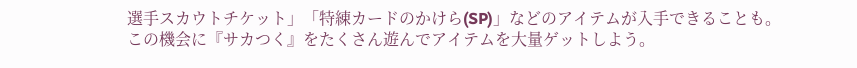選手スカウトチケット」「特練カードのかけら(SP)」などのアイテムが入手できることも。
この機会に『サカつく』をたくさん遊んでアイテムを大量ゲットしよう。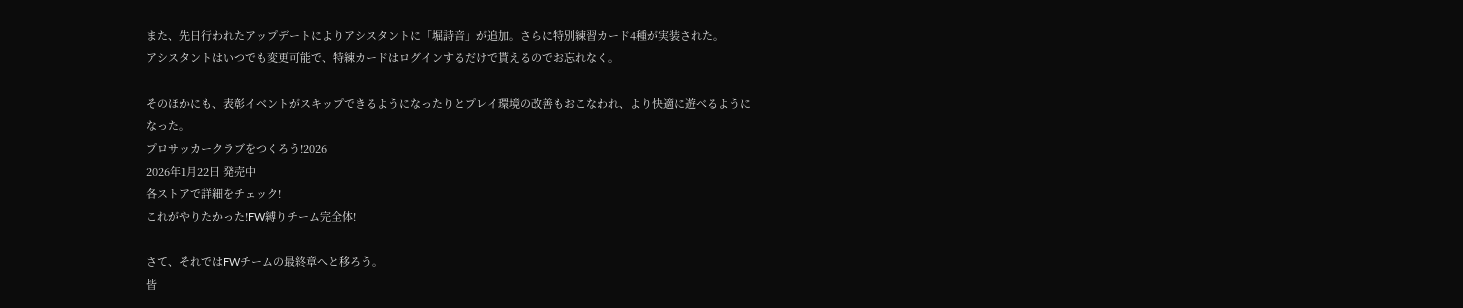また、先日行われたアップデートによりアシスタントに「堀詩音」が追加。さらに特別練習カード4種が実装された。
アシスタントはいつでも変更可能で、特練カードはログインするだけで貰えるのでお忘れなく。

そのほかにも、表彰イベントがスキップできるようになったりとプレイ環境の改善もおこなわれ、より快適に遊べるようになった。
プロサッカークラブをつくろう!2026
2026年1月22日 発売中
各ストアで詳細をチェック!
これがやりたかった!FW縛りチーム完全体!

さて、それではFWチームの最終章へと移ろう。
皆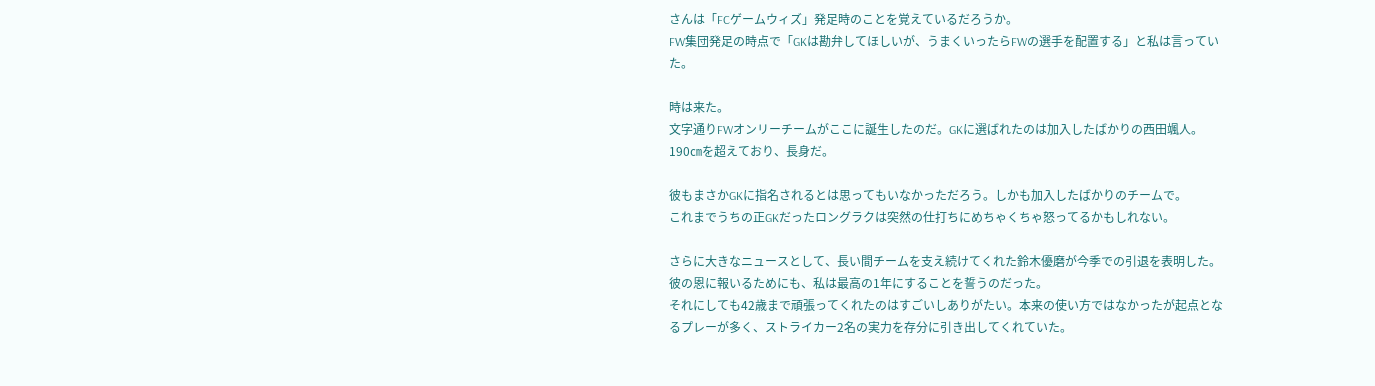さんは「FCゲームウィズ」発足時のことを覚えているだろうか。
FW集団発足の時点で「GKは勘弁してほしいが、うまくいったらFWの選手を配置する」と私は言っていた。

時は来た。
文字通りFWオンリーチームがここに誕生したのだ。GKに選ばれたのは加入したばかりの西田颯人。190㎝を超えており、長身だ。

彼もまさかGKに指名されるとは思ってもいなかっただろう。しかも加入したばかりのチームで。
これまでうちの正GKだったロングラクは突然の仕打ちにめちゃくちゃ怒ってるかもしれない。

さらに大きなニュースとして、長い間チームを支え続けてくれた鈴木優磨が今季での引退を表明した。
彼の恩に報いるためにも、私は最高の1年にすることを誓うのだった。
それにしても42歳まで頑張ってくれたのはすごいしありがたい。本来の使い方ではなかったが起点となるプレーが多く、ストライカー2名の実力を存分に引き出してくれていた。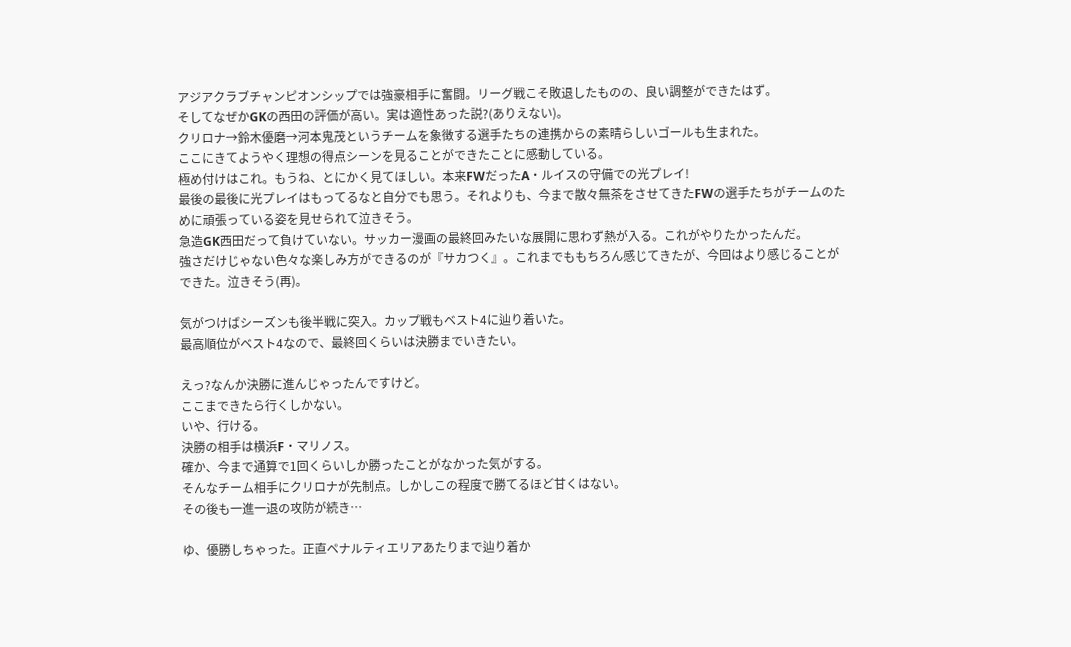アジアクラブチャンピオンシップでは強豪相手に奮闘。リーグ戦こそ敗退したものの、良い調整ができたはず。
そしてなぜかGKの西田の評価が高い。実は適性あった説?(ありえない)。
クリロナ→鈴木優磨→河本鬼茂というチームを象徴する選手たちの連携からの素晴らしいゴールも生まれた。
ここにきてようやく理想の得点シーンを見ることができたことに感動している。
極め付けはこれ。もうね、とにかく見てほしい。本来FWだったA・ルイスの守備での光プレイ!
最後の最後に光プレイはもってるなと自分でも思う。それよりも、今まで散々無茶をさせてきたFWの選手たちがチームのために頑張っている姿を見せられて泣きそう。
急造GK西田だって負けていない。サッカー漫画の最終回みたいな展開に思わず熱が入る。これがやりたかったんだ。
強さだけじゃない色々な楽しみ方ができるのが『サカつく』。これまでももちろん感じてきたが、今回はより感じることができた。泣きそう(再)。

気がつけばシーズンも後半戦に突入。カップ戦もベスト4に辿り着いた。
最高順位がベスト4なので、最終回くらいは決勝までいきたい。

えっ?なんか決勝に進んじゃったんですけど。
ここまできたら行くしかない。
いや、行ける。
決勝の相手は横浜F・マリノス。
確か、今まで通算で1回くらいしか勝ったことがなかった気がする。
そんなチーム相手にクリロナが先制点。しかしこの程度で勝てるほど甘くはない。
その後も一進一退の攻防が続き…

ゆ、優勝しちゃった。正直ペナルティエリアあたりまで辿り着か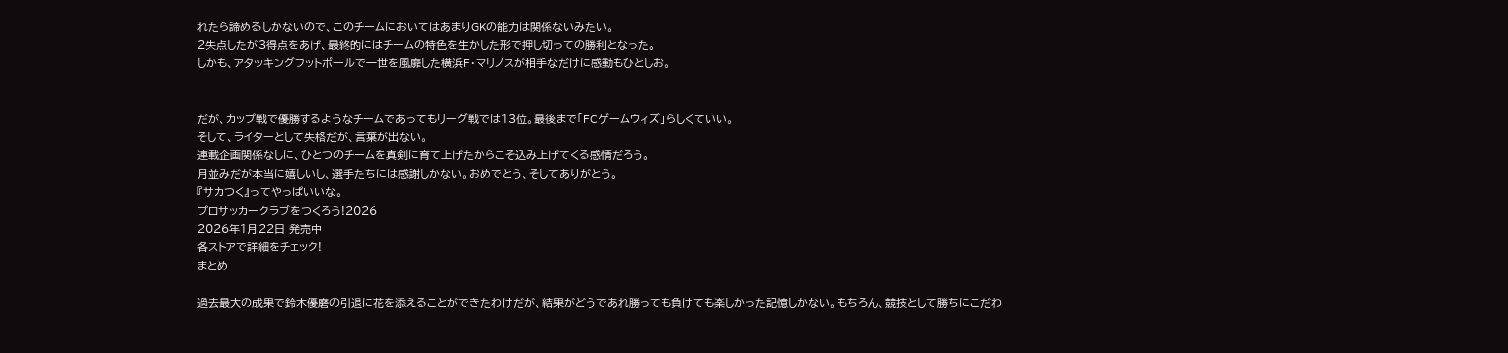れたら諦めるしかないので、このチームにおいてはあまりGKの能力は関係ないみたい。
2失点したが3得点をあげ、最終的にはチームの特色を生かした形で押し切っての勝利となった。
しかも、アタッキングフットボールで一世を風靡した横浜F・マリノスが相手なだけに感動もひとしお。


だが、カップ戦で優勝するようなチームであってもリーグ戦では13位。最後まで「FCゲームウィズ」らしくていい。
そして、ライターとして失格だが、言葉が出ない。
連載企画関係なしに、ひとつのチームを真剣に育て上げたからこそ込み上げてくる感情だろう。
月並みだが本当に嬉しいし、選手たちには感謝しかない。おめでとう、そしてありがとう。
『サカつく』ってやっぱいいな。
プロサッカークラブをつくろう!2026
2026年1月22日 発売中
各ストアで詳細をチェック!
まとめ

過去最大の成果で鈴木優磨の引退に花を添えることができたわけだが、結果がどうであれ勝っても負けても楽しかった記憶しかない。もちろん、競技として勝ちにこだわ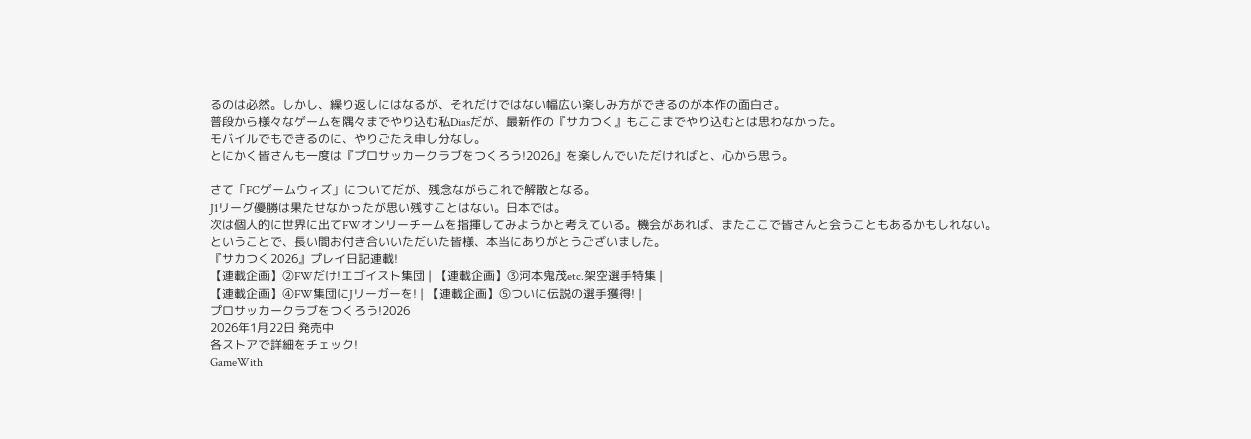るのは必然。しかし、繰り返しにはなるが、それだけではない幅広い楽しみ方ができるのが本作の面白さ。
普段から様々なゲームを隅々までやり込む私Diasだが、最新作の『サカつく』もここまでやり込むとは思わなかった。
モバイルでもできるのに、やりごたえ申し分なし。
とにかく皆さんも一度は『プロサッカークラブをつくろう!2026』を楽しんでいただければと、心から思う。

さて「FCゲームウィズ」についてだが、残念ながらこれで解散となる。
J1リーグ優勝は果たせなかったが思い残すことはない。日本では。
次は個人的に世界に出てFWオンリーチームを指揮してみようかと考えている。機会があれば、またここで皆さんと会うこともあるかもしれない。
ということで、長い間お付き合いいただいた皆様、本当にありがとうございました。
『サカつく2026』プレイ日記連載!
【連載企画】②FWだけ!エゴイスト集団 | 【連載企画】③河本鬼茂etc.架空選手特集 |
【連載企画】④FW集団にJリーガーを! | 【連載企画】⑤ついに伝説の選手獲得! |
プロサッカークラブをつくろう!2026
2026年1月22日 発売中
各ストアで詳細をチェック!
GameWith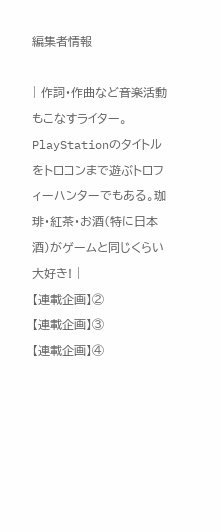編集者情報

| 作詞・作曲など音楽活動もこなすライター。PlayStationのタイトルをトロコンまで遊ぶトロフィーハンターでもある。珈琲・紅茶・お酒(特に日本酒)がゲームと同じくらい大好き! |
【連載企画】②
【連載企画】③
【連載企画】④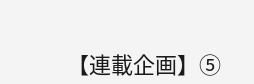【連載企画】⑤